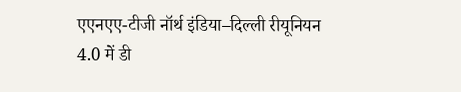एएनएए-टीजी नॉर्थ इंडिया–दिल्ली रीयूनियन 4.0 में डी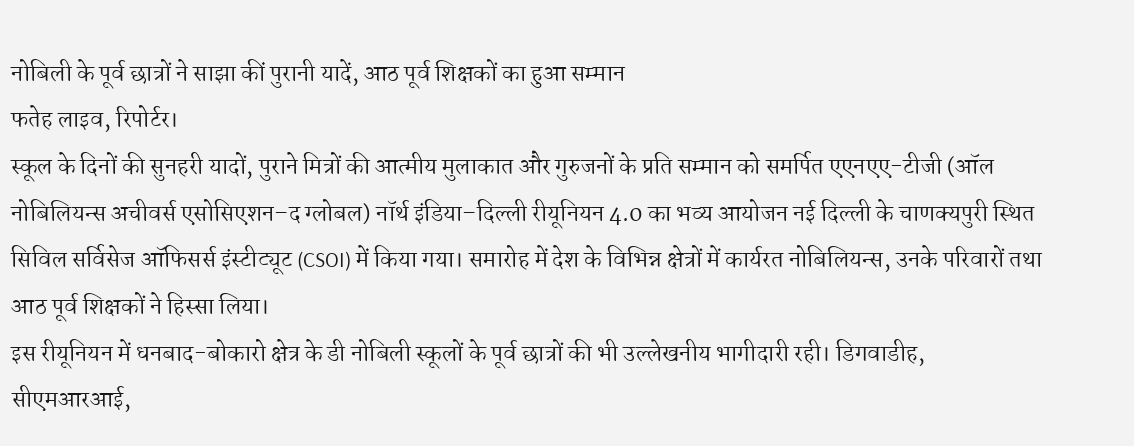नोबिली के पूर्व छात्रों ने साझा कीं पुरानी यादें, आठ पूर्व शिक्षकों का हुआ सम्मान
फतेह लाइव, रिपोर्टर।
स्कूल के दिनों की सुनहरी यादों, पुराने मित्रों की आत्मीय मुलाकात और गुरुजनों के प्रति सम्मान को समर्पित एएनएए-टीजी (ऑल नोबिलियन्स अचीवर्स एसोसिएशन–द ग्लोबल) नॉर्थ इंडिया–दिल्ली रीयूनियन 4.0 का भव्य आयोजन नई दिल्ली के चाणक्यपुरी स्थित सिविल सर्विसेज ऑफिसर्स इंस्टीट्यूट (CSOI) में किया गया। समारोह में देश के विभिन्न क्षेत्रों में कार्यरत नोबिलियन्स, उनके परिवारों तथा आठ पूर्व शिक्षकों ने हिस्सा लिया।
इस रीयूनियन में धनबाद-बोकारो क्षेत्र के डी नोबिली स्कूलों के पूर्व छात्रों की भी उल्लेखनीय भागीदारी रही। डिगवाडीह, सीएमआरआई,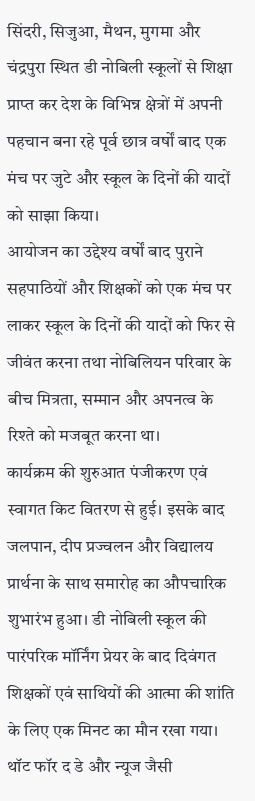सिंदरी, सिजुआ, मैथन, मुगमा और चंद्रपुरा स्थित डी नोबिली स्कूलों से शिक्षा प्राप्त कर देश के विभिन्न क्षेत्रों में अपनी पहचान बना रहे पूर्व छात्र वर्षों बाद एक मंच पर जुटे और स्कूल के दिनों की यादों को साझा किया।
आयोजन का उद्देश्य वर्षों बाद पुराने सहपाठियों और शिक्षकों को एक मंच पर लाकर स्कूल के दिनों की यादों को फिर से जीवंत करना तथा नोबिलियन परिवार के बीच मित्रता, सम्मान और अपनत्व के रिश्ते को मजबूत करना था।
कार्यक्रम की शुरुआत पंजीकरण एवं स्वागत किट वितरण से हुई। इसके बाद जलपान, दीप प्रज्वलन और विद्यालय प्रार्थना के साथ समारोह का औपचारिक शुभारंभ हुआ। डी नोबिली स्कूल की पारंपरिक मॉर्निंग प्रेयर के बाद दिवंगत शिक्षकों एवं साथियों की आत्मा की शांति के लिए एक मिनट का मौन रखा गया। थॉट फॉर द डे और न्यूज जैसी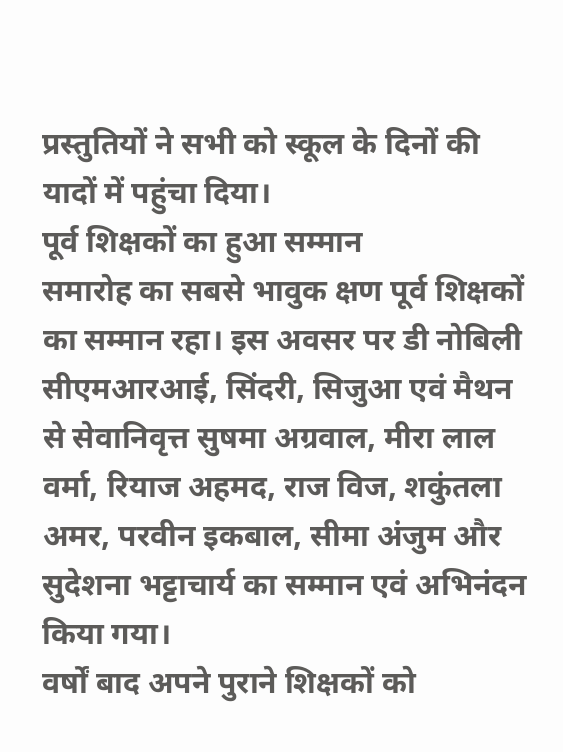प्रस्तुतियों ने सभी को स्कूल के दिनों की यादों में पहुंचा दिया।
पूर्व शिक्षकों का हुआ सम्मान
समारोह का सबसे भावुक क्षण पूर्व शिक्षकों का सम्मान रहा। इस अवसर पर डी नोबिली सीएमआरआई, सिंदरी, सिजुआ एवं मैथन से सेवानिवृत्त सुषमा अग्रवाल, मीरा लाल वर्मा, रियाज अहमद, राज विज, शकुंतला अमर, परवीन इकबाल, सीमा अंजुम और सुदेशना भट्टाचार्य का सम्मान एवं अभिनंदन किया गया।
वर्षों बाद अपने पुराने शिक्षकों को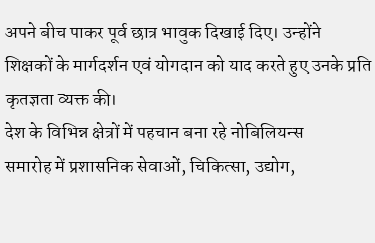अपने बीच पाकर पूर्व छात्र भावुक दिखाई दिए। उन्होंने शिक्षकों के मार्गदर्शन एवं योगदान को याद करते हुए उनके प्रति कृतज्ञता व्यक्त की।
देश के विभिन्न क्षेत्रों में पहचान बना रहे नोबिलियन्स
समारोह में प्रशासनिक सेवाओं, चिकित्सा, उद्योग,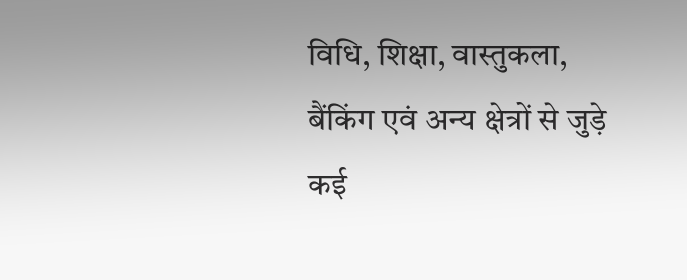विधि, शिक्षा, वास्तुकला, बैंकिंग एवं अन्य क्षेत्रों से जुड़े कई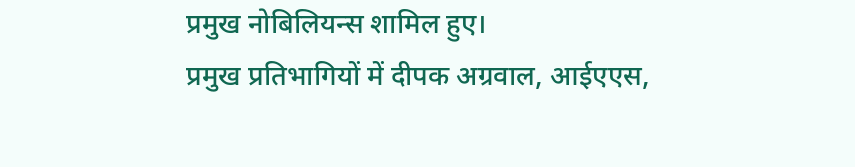प्रमुख नोबिलियन्स शामिल हुए।
प्रमुख प्रतिभागियों में दीपक अग्रवाल, आईएएस,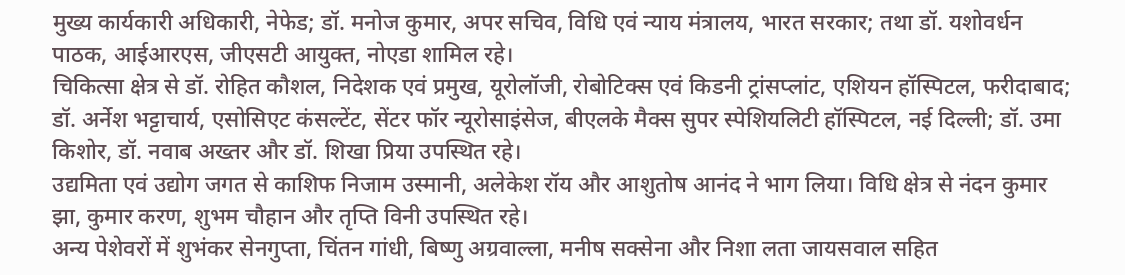मुख्य कार्यकारी अधिकारी, नेफेड; डॉ. मनोज कुमार, अपर सचिव, विधि एवं न्याय मंत्रालय, भारत सरकार; तथा डॉ. यशोवर्धन पाठक, आईआरएस, जीएसटी आयुक्त, नोएडा शामिल रहे।
चिकित्सा क्षेत्र से डॉ. रोहित कौशल, निदेशक एवं प्रमुख, यूरोलॉजी, रोबोटिक्स एवं किडनी ट्रांसप्लांट, एशियन हॉस्पिटल, फरीदाबाद; डॉ. अर्नेश भट्टाचार्य, एसोसिएट कंसल्टेंट, सेंटर फॉर न्यूरोसाइंसेज, बीएलके मैक्स सुपर स्पेशियलिटी हॉस्पिटल, नई दिल्ली; डॉ. उमा किशोर, डॉ. नवाब अख्तर और डॉ. शिखा प्रिया उपस्थित रहे।
उद्यमिता एवं उद्योग जगत से काशिफ निजाम उस्मानी, अलेकेश रॉय और आशुतोष आनंद ने भाग लिया। विधि क्षेत्र से नंदन कुमार झा, कुमार करण, शुभम चौहान और तृप्ति विनी उपस्थित रहे।
अन्य पेशेवरों में शुभंकर सेनगुप्ता, चिंतन गांधी, बिष्णु अग्रवाल्ला, मनीष सक्सेना और निशा लता जायसवाल सहित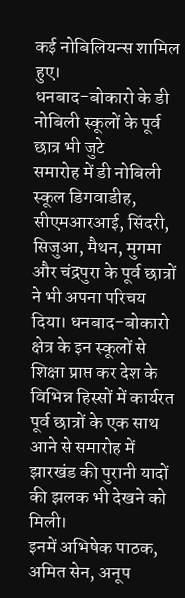कई नोबिलियन्स शामिल हुए।
धनबाद-बोकारो के डी नोबिली स्कूलों के पूर्व छात्र भी जुटे
समारोह में डी नोबिली स्कूल डिगवाडीह, सीएमआरआई, सिंदरी, सिजुआ, मैथन, मुगमा और चंद्रपुरा के पूर्व छात्रों ने भी अपना परिचय दिया। धनबाद-बोकारो क्षेत्र के इन स्कूलों से शिक्षा प्राप्त कर देश के विभिन्न हिस्सों में कार्यरत पूर्व छात्रों के एक साथ आने से समारोह में झारखंड की पुरानी यादों की झलक भी देखने को मिली।
इनमें अभिषेक पाठक, अमित सेन, अनूप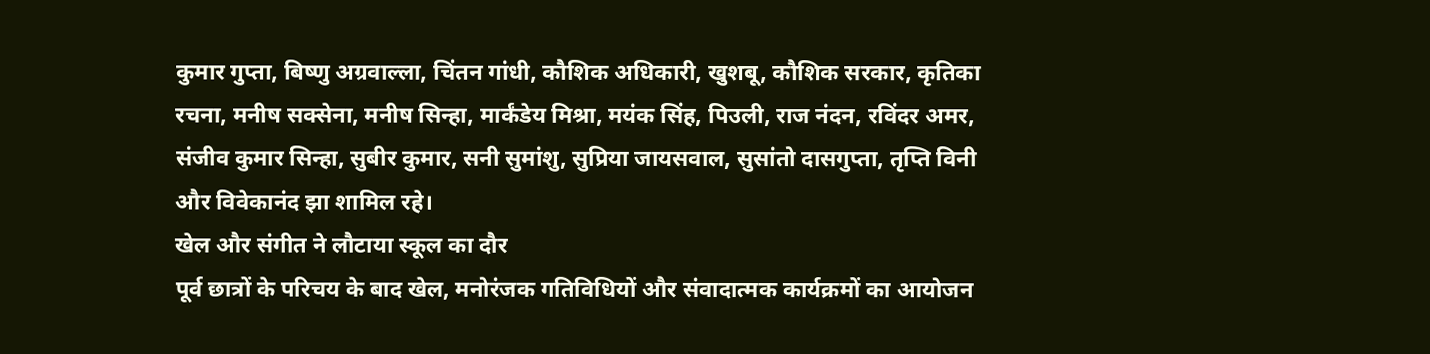कुमार गुप्ता, बिष्णु अग्रवाल्ला, चिंतन गांधी, कौशिक अधिकारी, खुशबू, कौशिक सरकार, कृतिका रचना, मनीष सक्सेना, मनीष सिन्हा, मार्कंडेय मिश्रा, मयंक सिंह, पिउली, राज नंदन, रविंदर अमर, संजीव कुमार सिन्हा, सुबीर कुमार, सनी सुमांशु, सुप्रिया जायसवाल, सुसांतो दासगुप्ता, तृप्ति विनी और विवेकानंद झा शामिल रहे।
खेल और संगीत ने लौटाया स्कूल का दौर
पूर्व छात्रों के परिचय के बाद खेल, मनोरंजक गतिविधियों और संवादात्मक कार्यक्रमों का आयोजन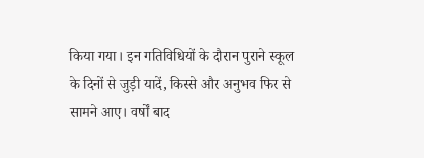किया गया। इन गतिविधियों के दौरान पुराने स्कूल के दिनों से जुड़ी यादें, किस्से और अनुभव फिर से सामने आए। वर्षों बाद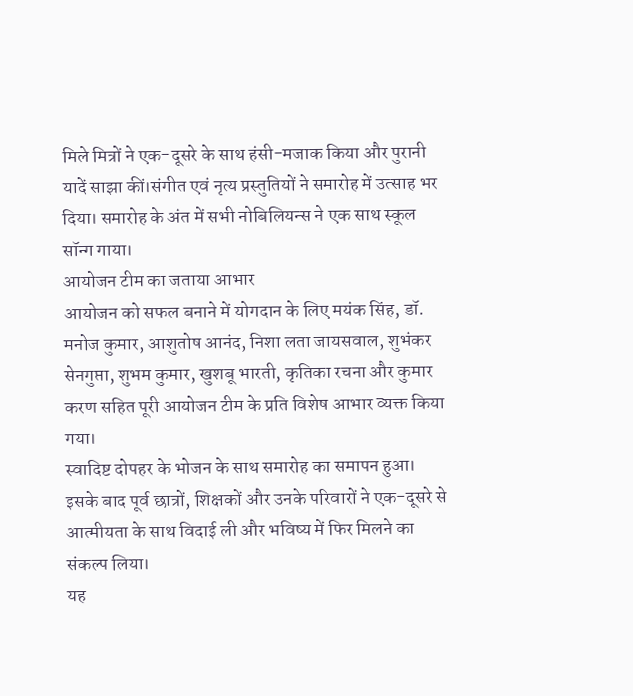मिले मित्रों ने एक-दूसरे के साथ हंसी-मजाक किया और पुरानी यादें साझा कीं।संगीत एवं नृत्य प्रस्तुतियों ने समारोह में उत्साह भर दिया। समारोह के अंत में सभी नोबिलियन्स ने एक साथ स्कूल सॉन्ग गाया।
आयोजन टीम का जताया आभार
आयोजन को सफल बनाने में योगदान के लिए मयंक सिंह, डॉ. मनोज कुमार, आशुतोष आनंद, निशा लता जायसवाल, शुभंकर सेनगुप्ता, शुभम कुमार, खुशबू भारती, कृतिका रचना और कुमार करण सहित पूरी आयोजन टीम के प्रति विशेष आभार व्यक्त किया गया।
स्वादिष्ट दोपहर के भोजन के साथ समारोह का समापन हुआ। इसके बाद पूर्व छात्रों, शिक्षकों और उनके परिवारों ने एक-दूसरे से आत्मीयता के साथ विदाई ली और भविष्य में फिर मिलने का संकल्प लिया।
यह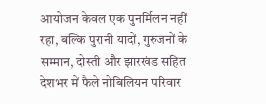आयोजन केवल एक पुनर्मिलन नहीं रहा, बल्कि पुरानी यादों, गुरुजनों के सम्मान, दोस्ती और झारखंड सहित देशभर में फैले नोबिलियन परिवार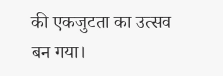की एकजुटता का उत्सव बन गया।